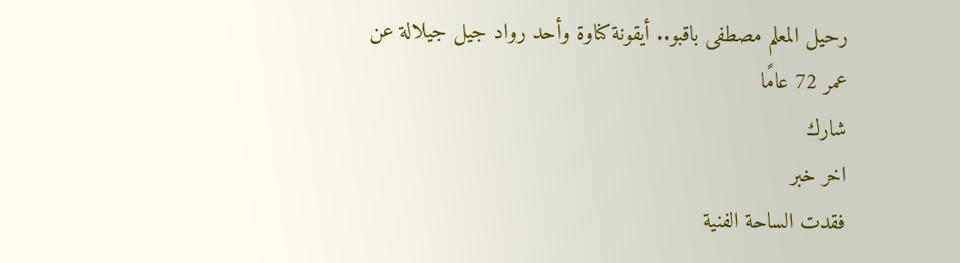رحيل المعلم مصطفى باقبو.. أيقونة كناوة وأحد رواد جيل جيلالة عن عمر 72 عامًا
شارك
اخر خبر
فقدت الساحة الفنية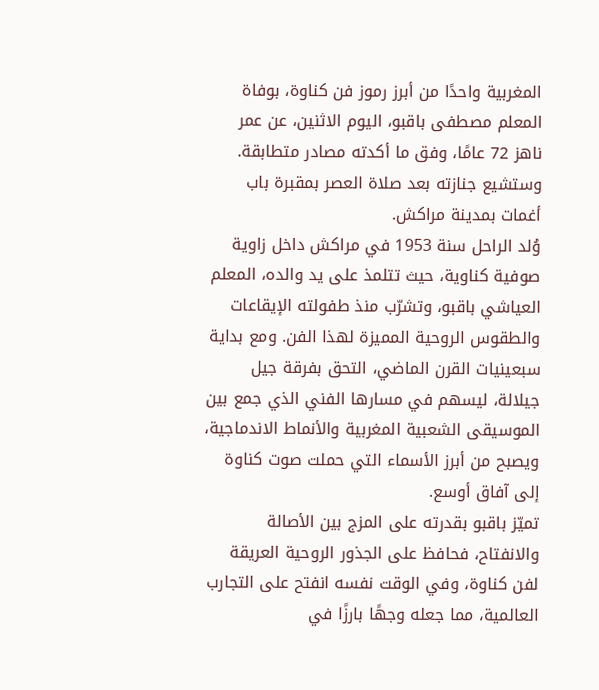المغربية واحدًا من أبرز رموز فن كناوة، بوفاة المعلم مصطفى باقبو، اليوم الاثنين، عن عمر ناهز 72 عامًا، وفق ما أكدته مصادر متطابقة. وستشيع جنازته بعد صلاة العصر بمقبرة باب أغمات بمدينة مراكش.
وُلد الراحل سنة 1953 في مراكش داخل زاوية صوفية كناوية، حيث تتلمذ على يد والده، المعلم العياشي باقبو، وتشرّب منذ طفولته الإيقاعات والطقوس الروحية المميزة لهذا الفن. ومع بداية سبعينيات القرن الماضي، التحق بفرقة جيل جيلالة، ليسهم في مسارها الفني الذي جمع بين الموسيقى الشعبية المغربية والأنماط الاندماجية، ويصبح من أبرز الأسماء التي حملت صوت كناوة إلى آفاق أوسع.
تميّز باقبو بقدرته على المزج بين الأصالة والانفتاح، فحافظ على الجذور الروحية العريقة لفن كناوة، وفي الوقت نفسه انفتح على التجارب العالمية، مما جعله وجهًا بارزًا في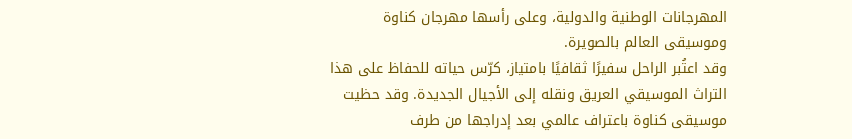المهرجانات الوطنية والدولية، وعلى رأسها مهرجان كناوة وموسيقى العالم بالصويرة.
وقد اعتُبر الراحل سفيرًا ثقافيًا بامتياز، كرّس حياته للحفاظ على هذا التراث الموسيقي العريق ونقله إلى الأجيال الجديدة. وقد حظيت موسيقى كناوة باعتراف عالمي بعد إدراجها من طرف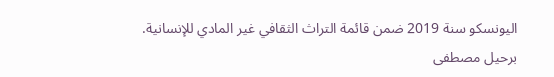اليونسكو سنة 2019 ضمن قائمة التراث الثقافي غير المادي للإنسانية.
برحيل مصطفى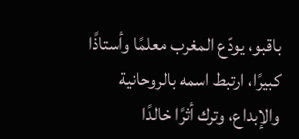باقبو، يودّع المغرب معلمًا وأستاذًا كبيرًا، ارتبط اسمه بالروحانية والإبداع، وترك أثرًا خالدًا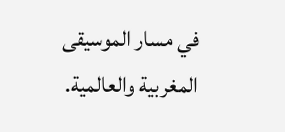في مسار الموسيقى المغربية والعالمية.